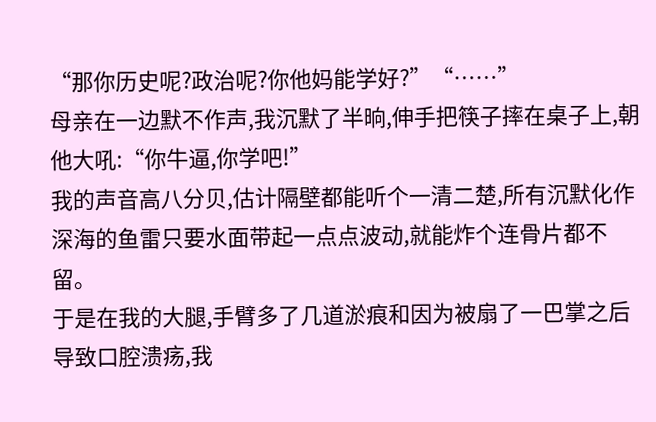“那你历史呢?政治呢?你他妈能学好?”“……”
母亲在一边默不作声,我沉默了半晌,伸手把筷子摔在桌子上,朝他大吼:“你牛逼,你学吧!”
我的声音高八分贝,估计隔壁都能听个一清二楚,所有沉默化作深海的鱼雷只要水面带起一点点波动,就能炸个连骨片都不留。
于是在我的大腿,手臂多了几道淤痕和因为被扇了一巴掌之后导致口腔溃疡,我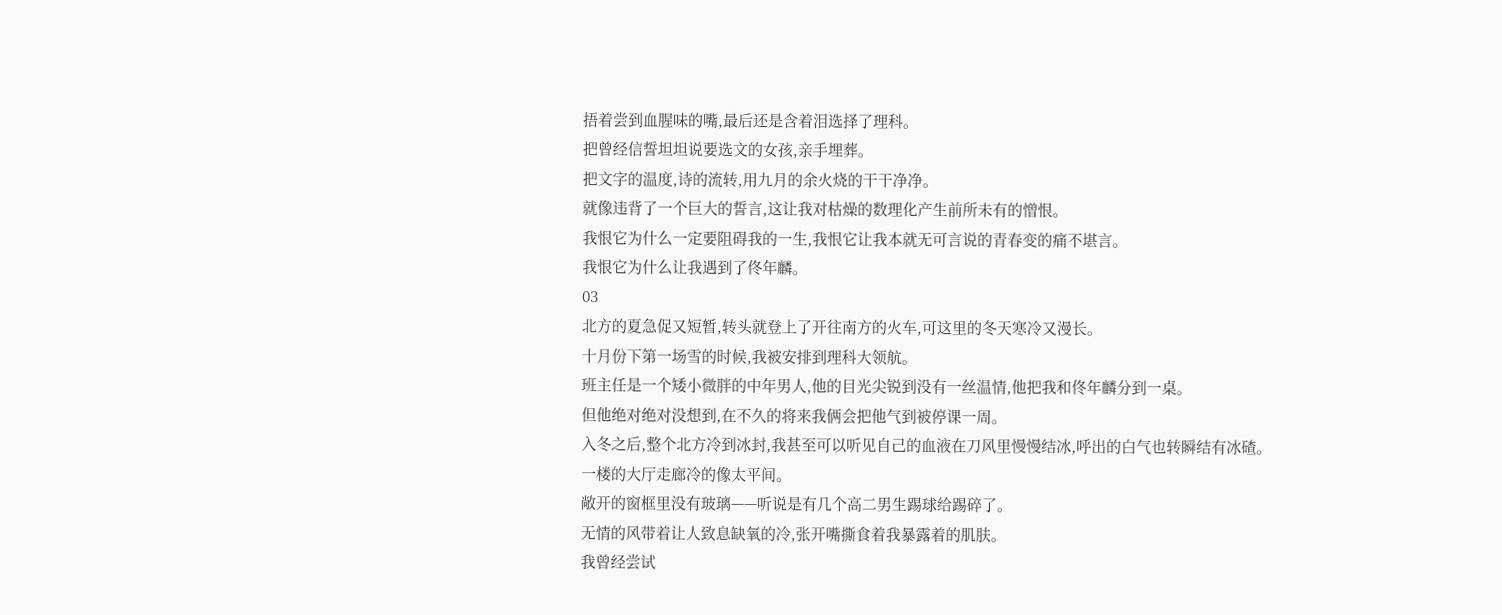捂着尝到血腥味的嘴,最后还是含着泪选择了理科。
把曾经信誓坦坦说要选文的女孩,亲手埋葬。
把文字的温度,诗的流转,用九月的余火烧的干干净净。
就像违背了一个巨大的誓言,这让我对枯燥的数理化产生前所未有的憎恨。
我恨它为什么一定要阻碍我的一生,我恨它让我本就无可言说的青春变的痛不堪言。
我恨它为什么让我遇到了佟年麟。
03
北方的夏急促又短暂,转头就登上了开往南方的火车,可这里的冬天寒冷又漫长。
十月份下第一场雪的时候,我被安排到理科大领航。
班主任是一个矮小微胖的中年男人,他的目光尖锐到没有一丝温情,他把我和佟年麟分到一桌。
但他绝对绝对没想到,在不久的将来我俩会把他气到被停课一周。
入冬之后,整个北方冷到冰封,我甚至可以听见自己的血液在刀风里慢慢结冰,呼出的白气也转瞬结有冰碴。
一楼的大厅走廊冷的像太平间。
敞开的窗框里没有玻璃——听说是有几个高二男生踢球给踢碎了。
无情的风带着让人致息缺氧的冷,张开嘴撕食着我暴露着的肌肤。
我曾经尝试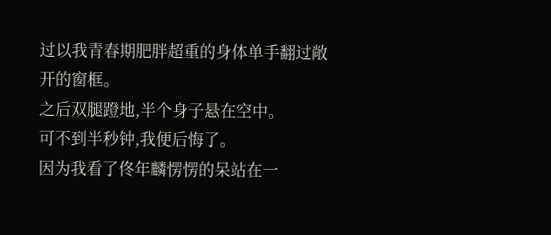过以我青春期肥胖超重的身体单手翻过敞开的窗框。
之后双腿蹬地,半个身子悬在空中。
可不到半秒钟,我便后悔了。
因为我看了佟年麟愣愣的呆站在一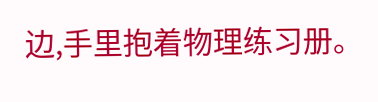边,手里抱着物理练习册。